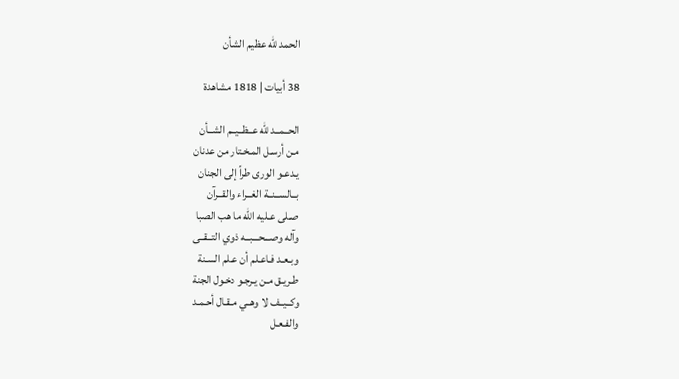الحمد للّه عظيم الشأن

38 أبيات | 1818 مشاهدة

الحــمــد للّه عــظــيــم الشــأن
مـن أرسـل المـخـتار من عدنان
يـدعـو الورى طراً إلى الجنان
بــالســنــة الغــراء والقــرآن
صـلى عـليه اللّه ما هب الصبا
وآله وصـــحـــبــه ذوي التــقــى
وبـعـد فـاعـلم أن عـلم السـنة
طـريـق مـن يـرجـو دخـول الجنة
وكــيــف لا وهــي مـقـال أحـمـد
والفـعـل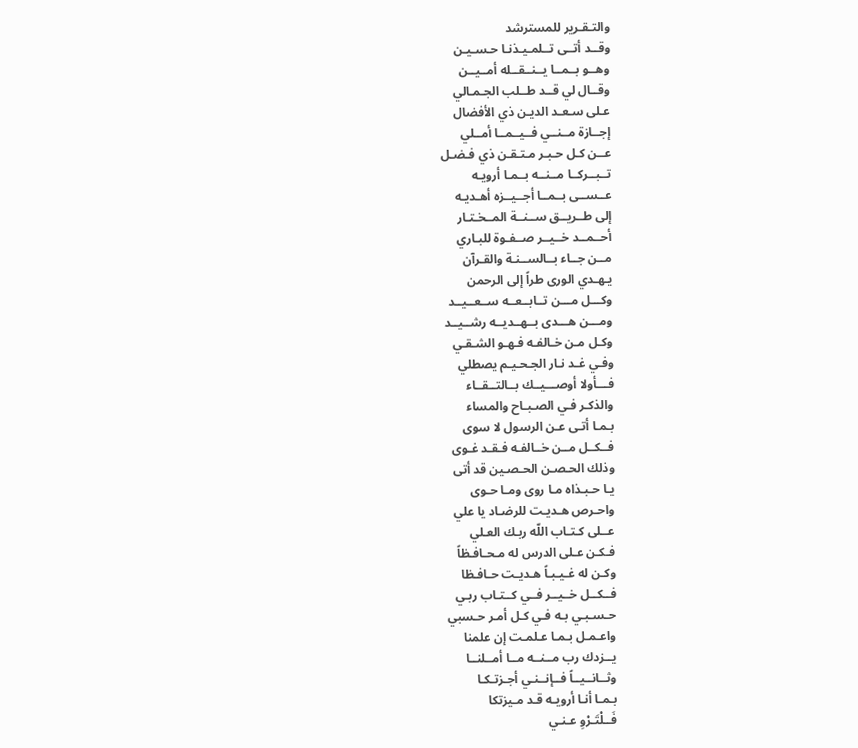والتـقـرير للمسترشد
وقــد أتــى تــلمـيـذنـا حـسـيـن
وهــو بــمــا يــنــقــله أمــيــن
وقــال لي قــد طــلب الجـمـالي
عـلى سـعـد الديـن ذي الأفضال
إجــازة مــنــي فــيــمــا أمــلي
عــن كـل حـبـر مـتـقـن ذي فـضـل
تــبــركــا مــنــه بــمـا أرويـه
عــســى بــمــا أجــيــزه أهـديـه
إلى طــريــق ســنــة المــخـتـار
أحــمــد خــيــر صــفـوة للبـاري
مــن جــاء بــالســنـة والقـرآن
يـهـدي الورى طراً إلى الرحمن
وكـــل مـــن تــابــعــه ســعــيــد
ومـــن هـــدى بــهــديــه رشــيــد
وكـل مـن خـالفـه فـهـو الشـقـي
وفـي غـد نـار الجـحـيـم يصطلي
فـــأولا أوصـــيــك بــالتــقــاء
والذكـر فـي الصـبـاح والمساء
بـمـا أتـى عـن الرسول لا سوى
فــكــل مــن خــالفـه فـقـد غـوى
وذلك الحـصـن الحـصـين قد أتى
يـا حـبـذاه مـا روى ومـا حـوى
واحـرص هـديـت للرضـاد يا علي
عــلى كـتـاب اللّه ربـك العـلي
فـكـن عـلى الدرس له مـحـافـظاً
وكـن له غـيـبـاً هـديـت حـافـظا
فــكــل خــيــر فــي كــتـاب ربـي
حـسـبـي بـه فـي كـل أمـر حـسبي
واعـمـل بـمـا عـلمـت إن علمنا
يــزدك رب مــنــه مــا أمــلنــا
وثــانــيــاً فــإنــنـي أجـزتـكـا
بـمـا أنـا أرويـه قـد مـيزتكا
فَــلْتَـرْوِ عـنـي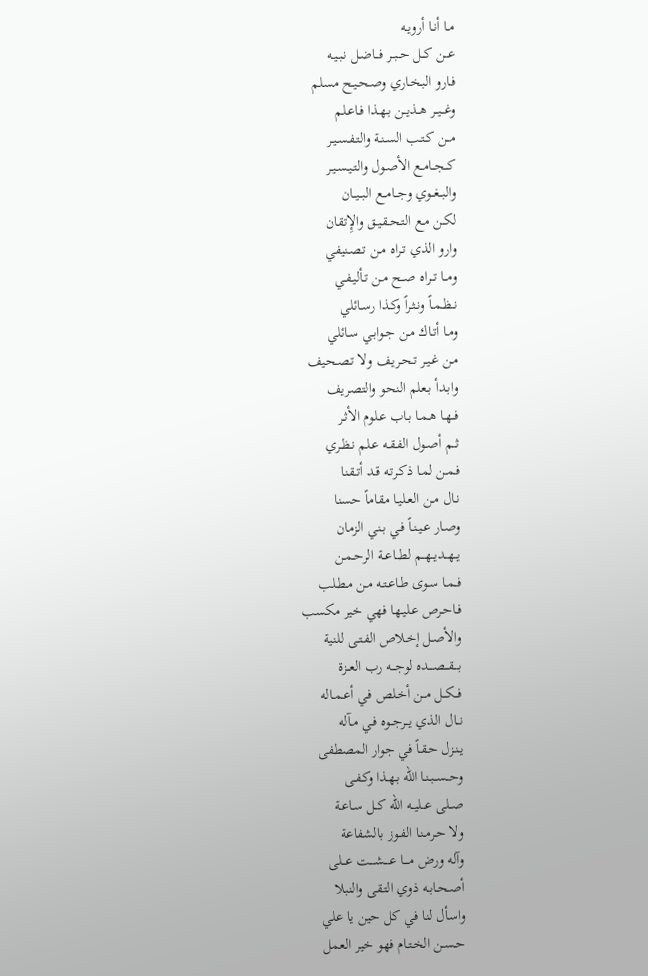مـا أنـا أرويـه
عــن كــل حــبــر فــاضـل نـبـيـه
فـارو البـخـاري وصـحـيـح مسلم
وغــيــر هــذيــن بـهـذا فـاعـلم
مــن كـتـب السـنـة والتـفـسـيـر
كــجــامـع الأصـول والتـيـسـيـر
والبــغــوي وجــامــع البــيــان
لكـن مـع التـحـقـيـق والإِتقان
وارو الذي تـراه مـن تـصـنيفي
ومــا تــراه صــح مـن تـأليـفـي
نــظـمـاً ونـثـراً وكـذا رسـائلي
ومـا أتـاك مـن جـوابـي سـائلي
مـن غـيـر تـحـريـف ولا تـصـحيف
وابـدأ بـعلم النحو والتصريف
فــهـا هـمـا بـاب عـلوم الأثـر
ثــم أصـول الفـقـه عـلم نـظـري
فـمـن لمـا ذكـرتـه قـد أتـقـنا
نـال مـن العـليـا مقاماً حسنا
وصـار عـيـنـاً فـي بـني الزمان
يــهــديــهــم لطــاعــة الرحـمـن
فــمـا سـوى طـاعـتـه مـن مـطـلب
فـاحـرص عـليـها فهي خير مكسب
والأصـل إخـلاص الفـتـى للنية
بـــقـــصـــده لوجـــه رب العــزة
فــكــل مــن أخـلص فـي أعـمـاله
نــال الذي يــرجــوه فـي مـآله
يـنـزل حـقـاً في جوار المصطفى
وحــســبـنـا اللّه بـهـذا وكـفـى
صــلى عــليــه اللّه كــل سـاعـة
ولا حـرمـنـا الفـوز بالشفاعة
وآله ورض مــــا عــــشـــت عـــلى
أصـحـابـه ذوي التـقى والنبلا
واسأل لنا في كل حين يا علي
حـسـن الخـتـام فهو خير العمل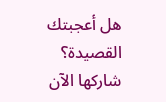هل أعجبتك القصيدة؟ شاركها الآن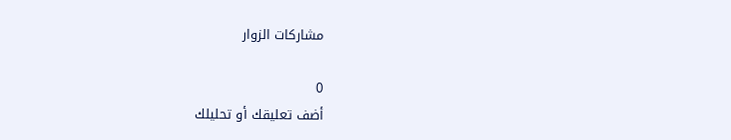مشاركات الزوار

0
أضف تعليقك أو تحليلك